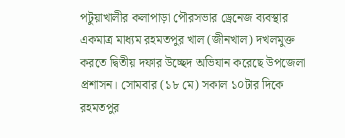পটুয়াখালীর কলাপাড়া পৌরসভার ড্রেনেজ ব্যবস্থার একমাত্র মাধ্যম রহমতপুর খাল (জীনখাল) দখলমুক্ত করতে দ্বিতীয় দফার উচ্ছেদ অভিযান করেছে উপজেলা প্রশাসন। সোমবার (১৮ মে) সকাল ১০টার দিকে রহমতপুর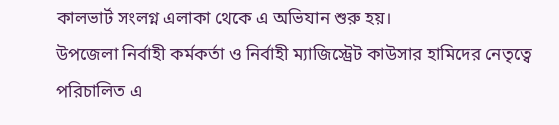কালভার্ট সংলগ্ন এলাকা থেকে এ অভিযান শুরু হয়।
উপজেলা নির্বাহী কর্মকর্তা ও নির্বাহী ম্যাজিস্ট্রেট কাউসার হামিদের নেতৃত্বে পরিচালিত এ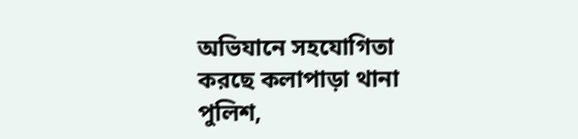অভিযানে সহযোগিতা করছে কলাপাড়া থানা পুলিশ,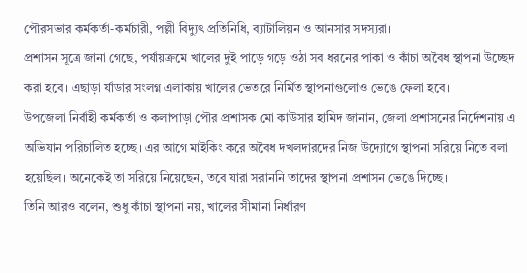পৌরসভার কর্মকর্তা-কর্মচারী, পল্লী বিদ্যুৎ প্রতিনিধি, ব্যাটালিয়ন ও আনসার সদস্যরা।
প্রশাসন সূত্রে জানা গেছে, পর্যায়ক্রমে খালের দুই পাড়ে গড়ে ওঠা সব ধরনের পাকা ও কাঁচা অবৈধ স্থাপনা উচ্ছেদ করা হবে। এছাড়া র্যাডার সংলগ্ন এলাকায় খালের ভেতরে নির্মিত স্থাপনাগুলোও ভেঙে ফেলা হবে।
উপজেলা নির্বাহী কর্মকর্তা ও কলাপাড়া পৌর প্রশাসক মো কাউসার হামিদ জানান, জেলা প্রশাসনের নির্দেশনায় এ অভিযান পরিচালিত হচ্ছে। এর আগে মাইকিং করে অবৈধ দখলদারদের নিজ উদ্যোগে স্থাপনা সরিয়ে নিতে বলা হয়েছিল। অনেকেই তা সরিয়ে নিয়েছেন, তবে যারা সরাননি তাদের স্থাপনা প্রশাসন ভেঙে দিচ্ছে।
তিনি আরও বলেন, শুধু কাঁচা স্থাপনা নয়, খালের সীমানা নির্ধারণ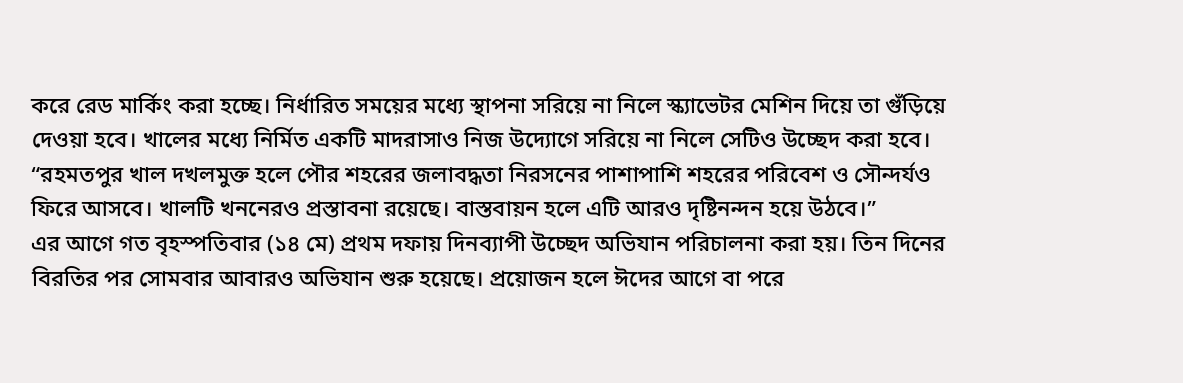করে রেড মার্কিং করা হচ্ছে। নির্ধারিত সময়ের মধ্যে স্থাপনা সরিয়ে না নিলে স্ক্যাভেটর মেশিন দিয়ে তা গুঁড়িয়ে দেওয়া হবে। খালের মধ্যে নির্মিত একটি মাদরাসাও নিজ উদ্যোগে সরিয়ে না নিলে সেটিও উচ্ছেদ করা হবে।
“রহমতপুর খাল দখলমুক্ত হলে পৌর শহরের জলাবদ্ধতা নিরসনের পাশাপাশি শহরের পরিবেশ ও সৌন্দর্যও ফিরে আসবে। খালটি খননেরও প্রস্তাবনা রয়েছে। বাস্তবায়ন হলে এটি আরও দৃষ্টিনন্দন হয়ে উঠবে।”
এর আগে গত বৃহস্পতিবার (১৪ মে) প্রথম দফায় দিনব্যাপী উচ্ছেদ অভিযান পরিচালনা করা হয়। তিন দিনের বিরতির পর সোমবার আবারও অভিযান শুরু হয়েছে। প্রয়োজন হলে ঈদের আগে বা পরে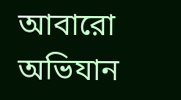আবারো অভিযান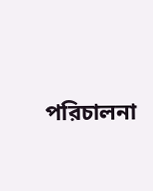পরিচালনা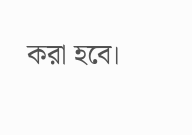করা হবে।